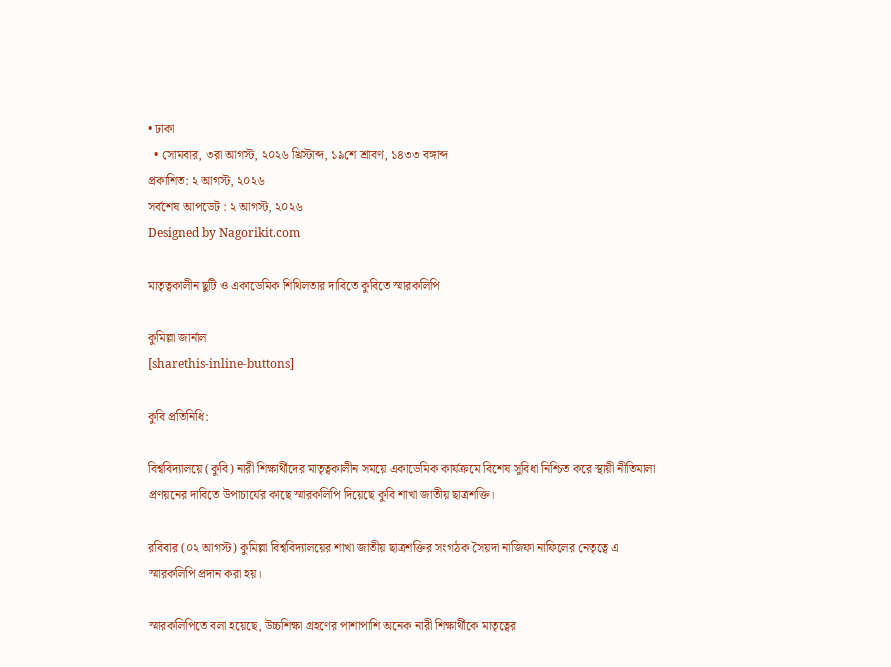• ঢাকা
  • সোমবার, ৩রা আগস্ট, ২০২৬ খ্রিস্টাব্দ, ১৯শে শ্রাবণ, ১৪৩৩ বঙ্গাব্দ
প্রকাশিত: ২ আগস্ট, ২০২৬
সর্বশেষ আপডেট : ২ আগস্ট, ২০২৬
Designed by Nagorikit.com

মাতৃত্বকালীন ছুটি ও একাডেমিক শিথিলতার দাবিতে কুবিতে স্মারকলিপি

কুমিল্লা জার্নাল
[sharethis-inline-buttons]

কুবি প্রতিনিধি:

বিশ্ববিদ্যালয়ে (কুবি) নারী শিক্ষার্থীদের মাতৃত্বকালীন সময়ে একাডেমিক কার্যক্রমে বিশেষ সুবিধা নিশ্চিত করে স্থায়ী নীতিমালা প্রণয়নের দাবিতে উপাচার্যের কাছে স্মারকলিপি দিয়েছে কুবি শাখা জাতীয় ছাত্রশক্তি।

রবিবার (০২ আগস্ট) কুমিল্লা বিশ্ববিদ্যালয়ের শাখা জাতীয় ছাত্রশক্তির সংগঠক সৈয়দা নাজিফা নাফিলের নেতৃত্বে এ স্মারকলিপি প্রদান করা হয়।

স্মারকলিপিতে বলা হয়েছে, উচ্চশিক্ষা গ্রহণের পাশাপাশি অনেক নারী শিক্ষার্থীকে মাতৃত্বের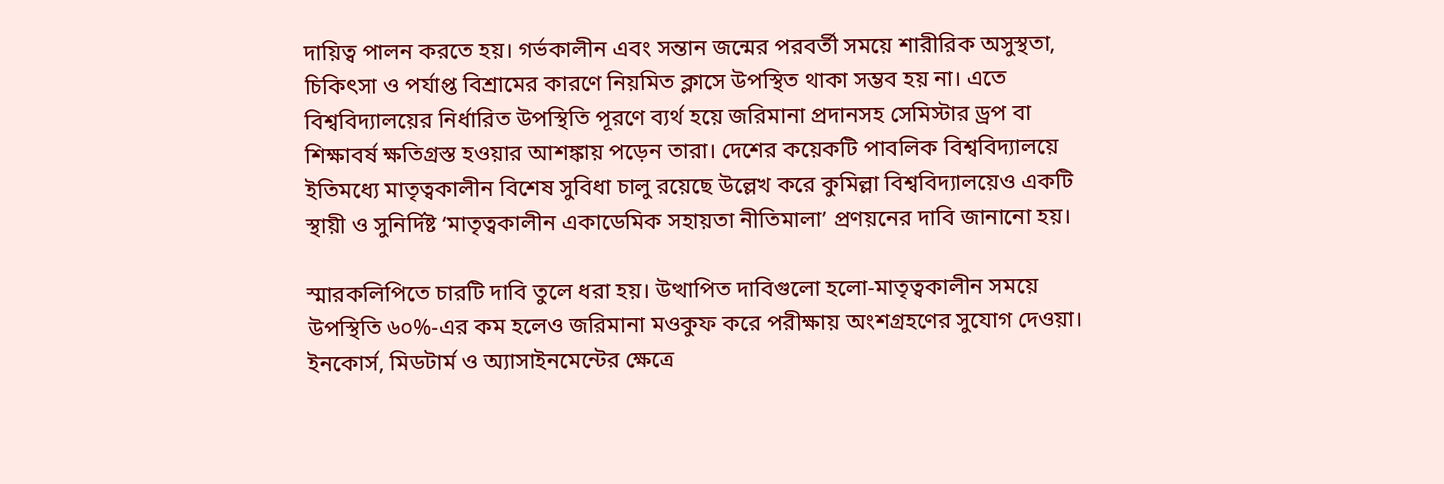দায়িত্ব পালন করতে হয়। গর্ভকালীন এবং সন্তান জন্মের পরবর্তী সময়ে শারীরিক অসুস্থতা, চিকিৎসা ও পর্যাপ্ত বিশ্রামের কারণে নিয়মিত ক্লাসে উপস্থিত থাকা সম্ভব হয় না। এতে বিশ্ববিদ্যালয়ের নির্ধারিত উপস্থিতি পূরণে ব্যর্থ হয়ে জরিমানা প্রদানসহ সেমিস্টার ড্রপ বা শিক্ষাবর্ষ ক্ষতিগ্রস্ত হওয়ার আশঙ্কায় পড়েন তারা। দেশের কয়েকটি পাবলিক বিশ্ববিদ্যালয়ে ইতিমধ্যে মাতৃত্বকালীন বিশেষ সুবিধা চালু রয়েছে উল্লেখ করে কুমিল্লা বিশ্ববিদ্যালয়েও একটি স্থায়ী ও সুনির্দিষ্ট ‘মাতৃত্বকালীন একাডেমিক সহায়তা নীতিমালা’ প্রণয়নের দাবি জানানো হয়।

স্মারকলিপিতে চারটি দাবি তুলে ধরা হয়। উত্থাপিত দাবিগুলো হলো-মাতৃত্বকালীন সময়ে উপস্থিতি ৬০%-এর কম হলেও জরিমানা মওকুফ করে পরীক্ষায় অংশগ্রহণের সুযোগ দেওয়া। ইনকোর্স, মিডটার্ম ও অ্যাসাইনমেন্টের ক্ষেত্রে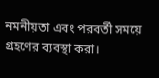নমনীয়তা এবং পরবর্তী সময়ে গ্রহণের ব্যবস্থা করা।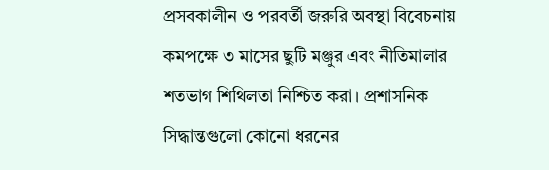প্রসবকালীন ও পরবর্তী জরুরি অবস্থা বিবেচনায় কমপক্ষে ৩ মাসের ছুটি মঞ্জুর এবং নীতিমালার শতভাগ শিথিলতা নিশ্চিত করা। প্রশাসনিক সিদ্ধান্তগুলো কোনো ধরনের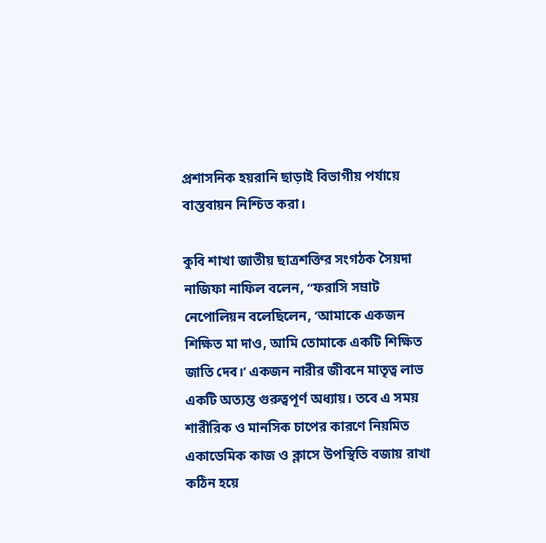প্রশাসনিক হয়রানি ছাড়াই বিভাগীয় পর্যায়ে বাস্তবায়ন নিশ্চিত করা।

কুবি শাখা জাতীয় ছাত্রশক্তির সংগঠক সৈয়দা নাজিফা নাফিল বলেন, “ফরাসি সম্রাট নেপোলিয়ন বলেছিলেন, ‘আমাকে একজন শিক্ষিত মা দাও, আমি তোমাকে একটি শিক্ষিত জাতি দেব।’ একজন নারীর জীবনে মাতৃত্ব লাভ একটি অত্যন্ত গুরুত্বপূর্ণ অধ্যায়। তবে এ সময় শারীরিক ও মানসিক চাপের কারণে নিয়মিত একাডেমিক কাজ ও ক্লাসে উপস্থিতি বজায় রাখা কঠিন হয়ে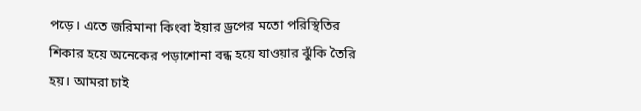পড়ে। এতে জরিমানা কিংবা ইয়ার ড্রপের মতো পরিস্থিতির শিকার হয়ে অনেকের পড়াশোনা বন্ধ হয়ে যাওয়ার ঝুঁকি তৈরি হয়। আমরা চাই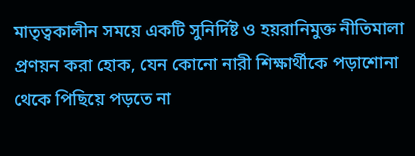মাতৃত্বকালীন সময়ে একটি সুনির্দিষ্ট ও হয়রানিমুক্ত নীতিমালা প্রণয়ন করা হোক, যেন কোনো নারী শিক্ষার্থীকে পড়াশোনা থেকে পিছিয়ে পড়তে না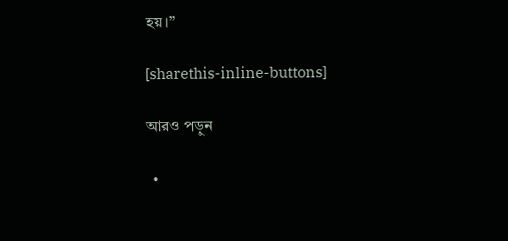হয়।”

[sharethis-inline-buttons]

আরও পড়ুন

  •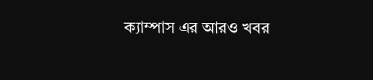ক্যাম্পাস এর আরও খবর